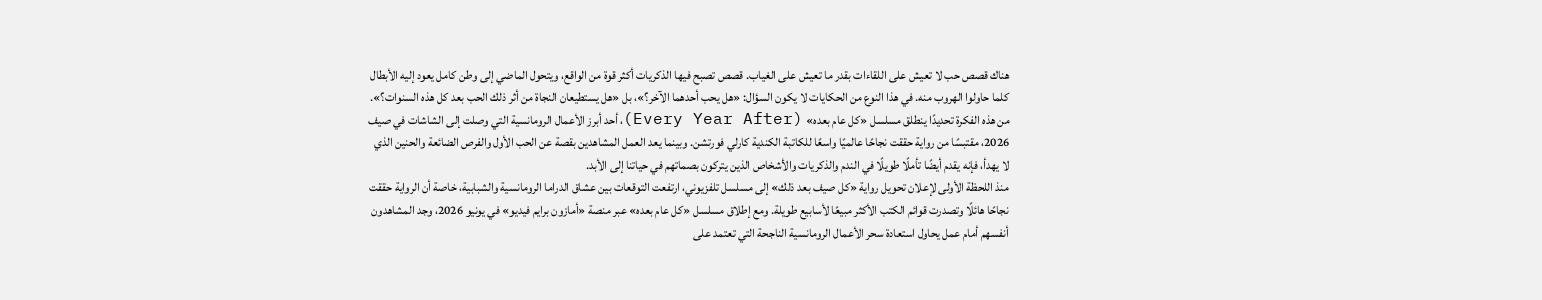هناك قصص حب لا تعيش على اللقاءات بقدر ما تعيش على الغياب. قصص تصبح فيها الذكريات أكثر قوة من الواقع، ويتحول الماضي إلى وطن كامل يعود إليه الأبطال كلما حاولوا الهروب منه. في هذا النوع من الحكايات لا يكون السؤال: «هل يحب أحدهما الآخر؟»، بل «هل يستطيعان النجاة من أثر ذلك الحب بعد كل هذه السنوات؟».
من هذه الفكرة تحديدًا ينطلق مسلسل «كل عام بعده» (Every Year After)، أحد أبرز الأعمال الرومانسية التي وصلت إلى الشاشات في صيف 2026، مقتبسًا من رواية حققت نجاحًا عالميًا واسعًا للكاتبة الكندية كارلي فورتشن. وبينما يعد العمل المشاهدين بقصة عن الحب الأول والفرص الضائعة والحنين الذي لا يهدأ، فإنه يقدم أيضًا تأملًا طويلًا في الندم والذكريات والأشخاص الذين يتركون بصماتهم في حياتنا إلى الأبد.
منذ اللحظة الأولى لإعلان تحويل رواية «كل صيف بعد ذلك» إلى مسلسل تلفزيوني، ارتفعت التوقعات بين عشاق الدراما الرومانسية والشبابية، خاصة أن الرواية حققت نجاحًا هائلًا وتصدرت قوائم الكتب الأكثر مبيعًا لأسابيع طويلة. ومع إطلاق مسلسل «كل عام بعده» عبر منصة «أمازون برايم فيديو» في يونيو 2026، وجد المشاهدون أنفسهم أمام عمل يحاول استعادة سحر الأعمال الرومانسية الناجحة التي تعتمد على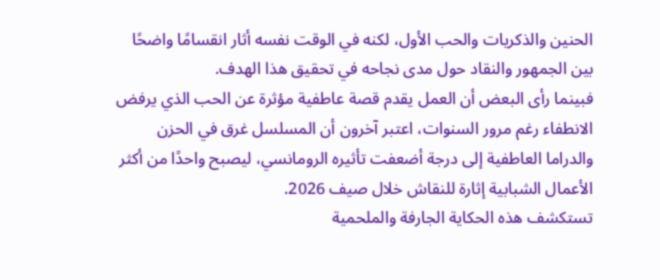الحنين والذكريات والحب الأول، لكنه في الوقت نفسه أثار انقسامًا واضحًا بين الجمهور والنقاد حول مدى نجاحه في تحقيق هذا الهدف.
فبينما رأى البعض أن العمل يقدم قصة عاطفية مؤثرة عن الحب الذي يرفض الانطفاء رغم مرور السنوات، اعتبر آخرون أن المسلسل غرق في الحزن والدراما العاطفية إلى درجة أضعفت تأثيره الرومانسي، ليصبح واحدًا من أكثر الأعمال الشبابية إثارة للنقاش خلال صيف 2026.
تستكشف هذه الحكاية الجارفة والملحمية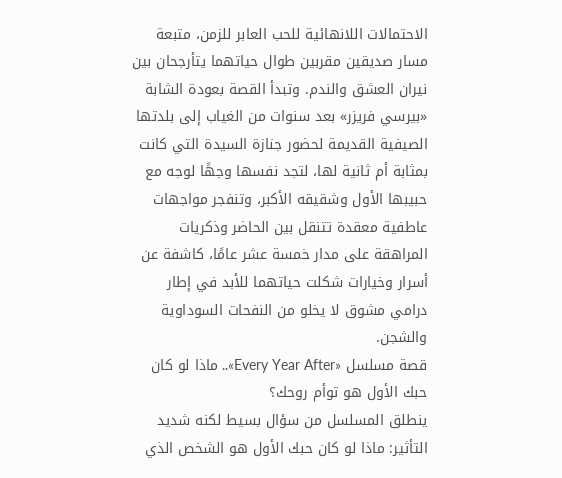الاحتمالات اللانهائية للحب العابر للزمن، متبعة مسار صديقين مقربين طوال حياتهما يتأرجحان بين نيران العشق والندم. وتبدأ القصة بعودة الشابة «بيرسي فريزر» بعد سنوات من الغياب إلى بلدتها الصيفية القديمة لحضور جنازة السيدة التي كانت بمثابة أم ثانية لها، لتجد نفسها وجهًا لوجه مع حبيبها الأول وشقيقه الأكبر، وتنفجر مواجهات عاطفية معقدة تتنقل بين الحاضر وذكريات المراهقة على مدار خمسة عشر عامًا، كاشفة عن أسرار وخيارات شكلت حياتهما للأبد في إطار درامي مشوق لا يخلو من النفحات السوداوية والشجن.
قصة مسلسل «Every Year After».. ماذا لو كان حبك الأول هو توأم روحك؟
ينطلق المسلسل من سؤال بسيط لكنه شديد التأثير: ماذا لو كان حبك الأول هو الشخص الذي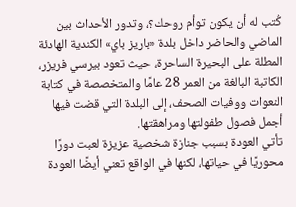كُتب له أن يكون توأم روحك؟، وتدور الأحداث بين الماضي والحاضر داخل بلدة «باريز باي» الكندية الهادئة المطلة على البحيرة الساحرة، حيث تعود بيرسي فريزر، الكاتبة البالغة من العمر 28 عامًا والمتخصصة في كتابة النعوات ووفيات الصحف، إلى البلدة التي قضت فيها أجمل فصول طفولتها ومراهقتها.
تأتي العودة بسبب جنازة شخصية عزيزة لعبت دورًا محوريًا في حياتها، لكنها في الواقع تعني أيضًا العودة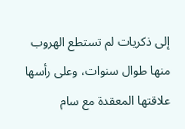إلى ذكريات لم تستطع الهروب منها طوال سنوات، وعلى رأسها علاقتها المعقدة مع سام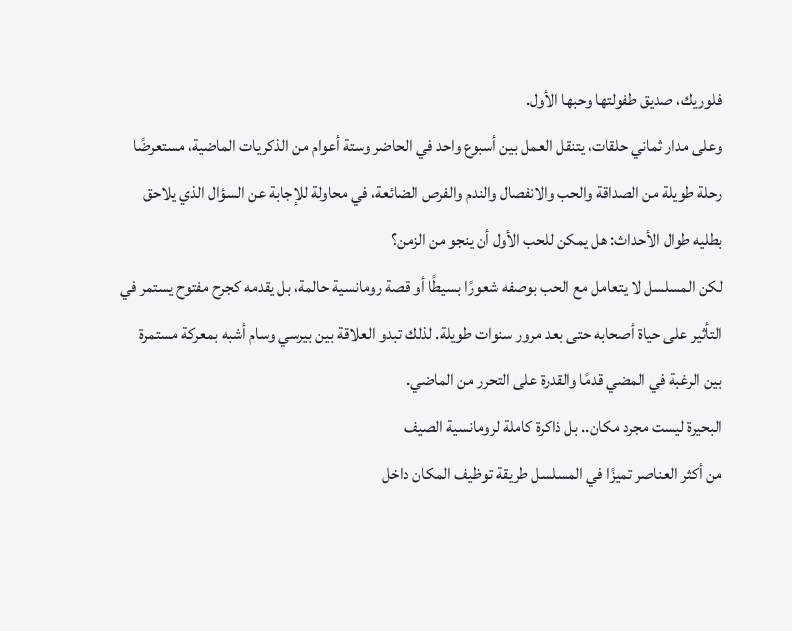فلوريك، صديق طفولتها وحبها الأول.
وعلى مدار ثماني حلقات، يتنقل العمل بين أسبوع واحد في الحاضر وستة أعوام من الذكريات الماضية، مستعرضًا رحلة طويلة من الصداقة والحب والانفصال والندم والفرص الضائعة، في محاولة للإجابة عن السؤال الذي يلاحق بطليه طوال الأحداث: هل يمكن للحب الأول أن ينجو من الزمن؟
لكن المسلسل لا يتعامل مع الحب بوصفه شعورًا بسيطًا أو قصة رومانسية حالمة، بل يقدمه كجرح مفتوح يستمر في التأثير على حياة أصحابه حتى بعد مرور سنوات طويلة. لذلك تبدو العلاقة بين بيرسي وسام أشبه بمعركة مستمرة بين الرغبة في المضي قدمًا والقدرة على التحرر من الماضي.
البحيرة ليست مجرد مكان.. بل ذاكرة كاملة لرومانسية الصيف
من أكثر العناصر تميزًا في المسلسل طريقة توظيف المكان داخل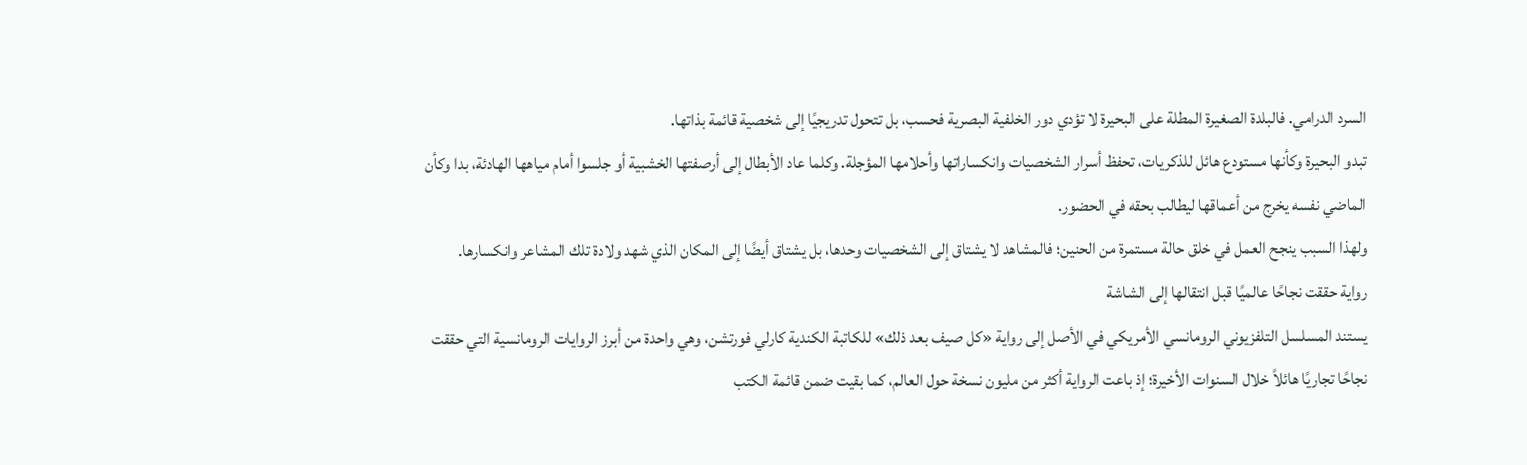السرد الدرامي. فالبلدة الصغيرة المطلة على البحيرة لا تؤدي دور الخلفية البصرية فحسب، بل تتحول تدريجيًا إلى شخصية قائمة بذاتها.
تبدو البحيرة وكأنها مستودع هائل للذكريات، تحفظ أسرار الشخصيات وانكساراتها وأحلامها المؤجلة. وكلما عاد الأبطال إلى أرصفتها الخشبية أو جلسوا أمام مياهها الهادئة، بدا وكأن الماضي نفسه يخرج من أعماقها ليطالب بحقه في الحضور.
ولهذا السبب ينجح العمل في خلق حالة مستمرة من الحنين؛ فالمشاهد لا يشتاق إلى الشخصيات وحدها، بل يشتاق أيضًا إلى المكان الذي شهد ولادة تلك المشاعر وانكسارها.
رواية حققت نجاحًا عالميًا قبل انتقالها إلى الشاشة
يستند المسلسل التلفزيوني الرومانسي الأمريكي في الأصل إلى رواية «كل صيف بعد ذلك» للكاتبة الكندية كارلي فورتشن، وهي واحدة من أبرز الروايات الرومانسية التي حققت نجاحًا تجاريًا هائلاً خلال السنوات الأخيرة؛ إذ باعت الرواية أكثر من مليون نسخة حول العالم، كما بقيت ضمن قائمة الكتب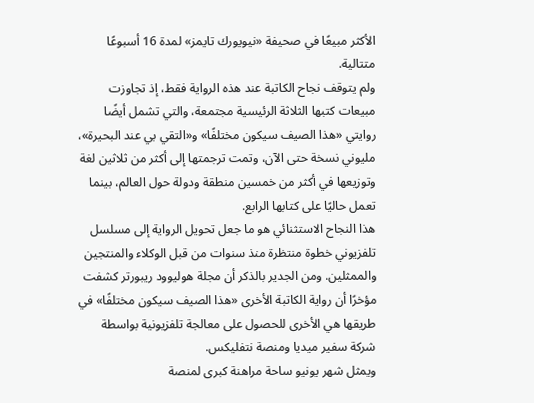الأكثر مبيعًا في صحيفة «نيويورك تايمز» لمدة 16 أسبوعًا متتالية.
ولم يتوقف نجاح الكاتبة عند هذه الرواية فقط، إذ تجاوزت مبيعات كتبها الثلاثة الرئيسية مجتمعة، والتي تشمل أيضًا روايتي «هذا الصيف سيكون مختلفًا» و«التقي بي عند البحيرة»، مليوني نسخة حتى الآن، وتمت ترجمتها إلى أكثر من ثلاثين لغة وتوزيعها في أكثر من خمسين منطقة ودولة حول العالم، بينما تعمل حاليًا على كتابها الرابع.
هذا النجاح الاستثنائي هو ما جعل تحويل الرواية إلى مسلسل تلفزيوني خطوة منتظرة منذ سنوات من قبل الوكلاء والمنتجين والممثلين. ومن الجدير بالذكر أن مجلة هوليوود ريبورتر كشفت مؤخرًا أن رواية الكاتبة الأخرى «هذا الصيف سيكون مختلفًا» في طريقها هي الأخرى للحصول على معالجة تلفزيونية بواسطة شركة سفير ميديا ومنصة نتفليكس.
ويمثل شهر يونيو ساحة مراهنة كبرى لمنصة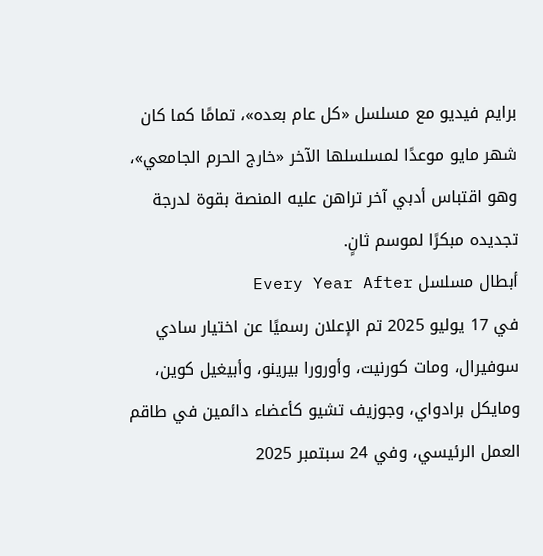برايم فيديو مع مسلسل «كل عام بعده»، تمامًا كما كان شهر مايو موعدًا لمسلسلها الآخر «خارج الحرم الجامعي»، وهو اقتباس أدبي آخر تراهن عليه المنصة بقوة لدرجة تجديده مبكرًا لموسم ثانٍ.
أبطال مسلسل Every Year After
في 17 يوليو 2025 تم الإعلان رسميًا عن اختيار سادي سوفيرال، ومات كورنيت، وأورورا بيرينو، وأبيغيل كوين، ومايكل برادواي، وجوزيف تشيو كأعضاء دائمين في طاقم العمل الرئيسي، وفي 24 سبتمبر 2025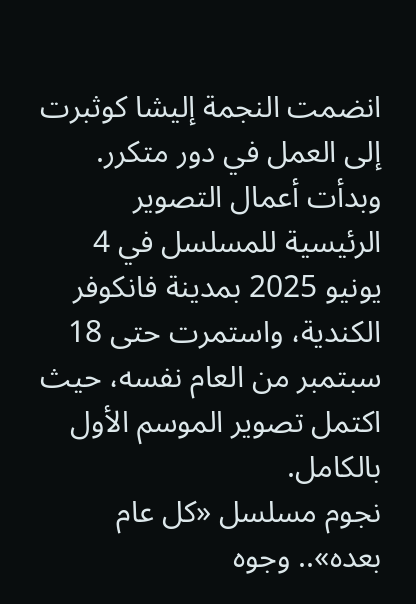انضمت النجمة إليشا كوثبرت إلى العمل في دور متكرر.
وبدأت أعمال التصوير الرئيسية للمسلسل في 4 يونيو 2025 بمدينة فانكوفر الكندية، واستمرت حتى 18 سبتمبر من العام نفسه، حيث اكتمل تصوير الموسم الأول بالكامل.
نجوم مسلسل «كل عام بعده».. وجوه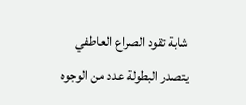شابة تقود الصراع العاطفي
يتصدر البطولة عدد من الوجوه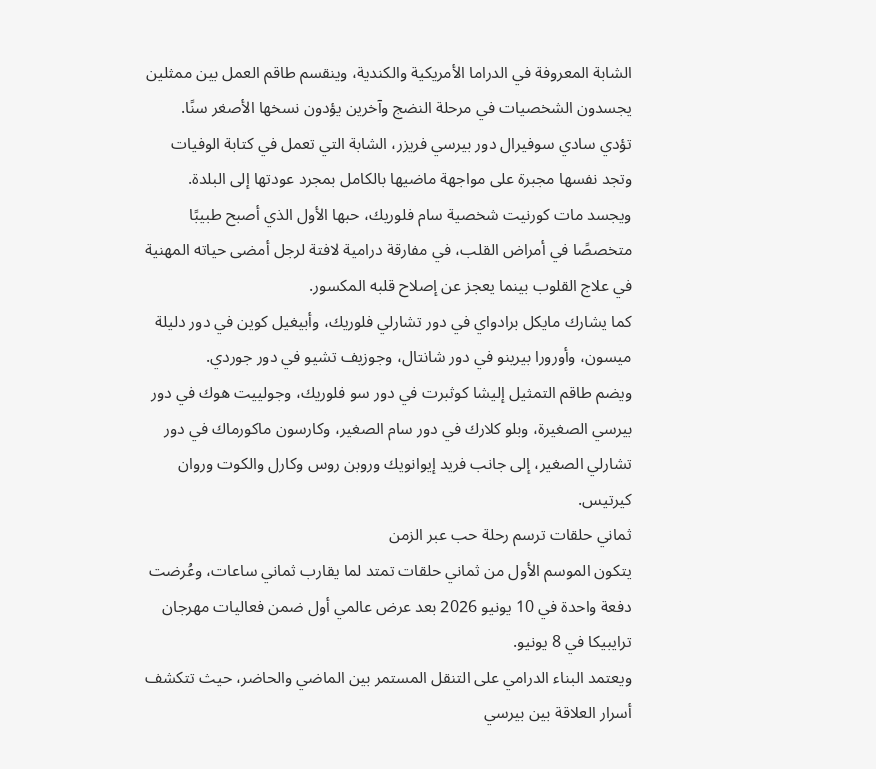الشابة المعروفة في الدراما الأمريكية والكندية، وينقسم طاقم العمل بين ممثلين يجسدون الشخصيات في مرحلة النضج وآخرين يؤدون نسخها الأصغر سنًا.
تؤدي سادي سوفيرال دور بيرسي فريزر، الشابة التي تعمل في كتابة الوفيات وتجد نفسها مجبرة على مواجهة ماضيها بالكامل بمجرد عودتها إلى البلدة.
ويجسد مات كورنيت شخصية سام فلوريك، حبها الأول الذي أصبح طبيبًا متخصصًا في أمراض القلب، في مفارقة درامية لافتة لرجل أمضى حياته المهنية في علاج القلوب بينما يعجز عن إصلاح قلبه المكسور.
كما يشارك مايكل برادواي في دور تشارلي فلوريك، وأبيغيل كوين في دور دليلة ميسون، وأورورا بيرينو في دور شانتال، وجوزيف تشيو في دور جوردي.
ويضم طاقم التمثيل إليشا كوثبرت في دور سو فلوريك، وجولييت هوك في دور بيرسي الصغيرة، وبلو كلارك في دور سام الصغير، وكارسون ماكورماك في دور تشارلي الصغير، إلى جانب فريد إيوانويك وروبن روس وكارل والكوت وروان كيرتيس.
ثماني حلقات ترسم رحلة حب عبر الزمن
يتكون الموسم الأول من ثماني حلقات تمتد لما يقارب ثماني ساعات، وعُرضت دفعة واحدة في 10 يونيو 2026 بعد عرض عالمي أول ضمن فعاليات مهرجان ترايبيكا في 8 يونيو.
ويعتمد البناء الدرامي على التنقل المستمر بين الماضي والحاضر، حيث تتكشف أسرار العلاقة بين بيرسي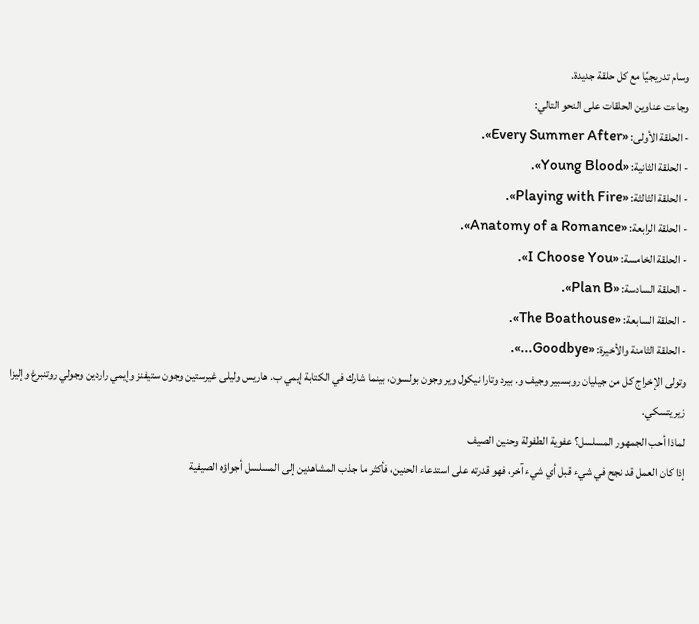وسام تدريجيًا مع كل حلقة جديدة.
وجاءت عناوين الحلقات على النحو التالي:
- الحلقة الأولى: «Every Summer After».
- الحلقة الثانية: «Young Blood».
- الحلقة الثالثة: «Playing with Fire».
- الحلقة الرابعة: «Anatomy of a Romance».
- الحلقة الخامسة: «I Choose You».
- الحلقة السادسة: «Plan B».
- الحلقة السابعة: «The Boathouse».
- الحلقة الثامنة والأخيرة: «Goodbye...».
وتولى الإخراج كل من جيليان روبسبير وجيف و. بيرد وتارا نيكول وير وجون بولسون، بينما شارك في الكتابة إيمي ب. هاريس وليلى غيرستين وجون ستيفنز وإيمي راردين وجولي روتنبرغ وإليزا زيريتسكي.
لماذا أحب الجمهور المسلسل؟ عفوية الطفولة وحنين الصيف
إذا كان العمل قد نجح في شيء قبل أي شيء آخر، فهو قدرته على استدعاء الحنين، فأكثر ما جذب المشاهدين إلى المسلسل أجواؤه الصيفية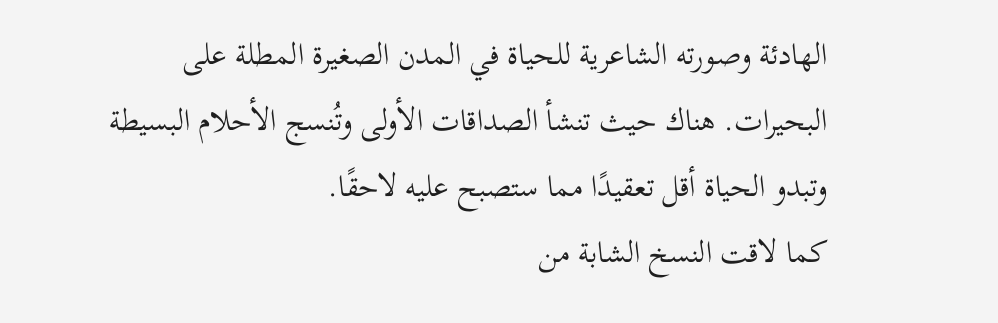الهادئة وصورته الشاعرية للحياة في المدن الصغيرة المطلة على البحيرات. هناك حيث تنشأ الصداقات الأولى وتُنسج الأحلام البسيطة وتبدو الحياة أقل تعقيدًا مما ستصبح عليه لاحقًا.
كما لاقت النسخ الشابة من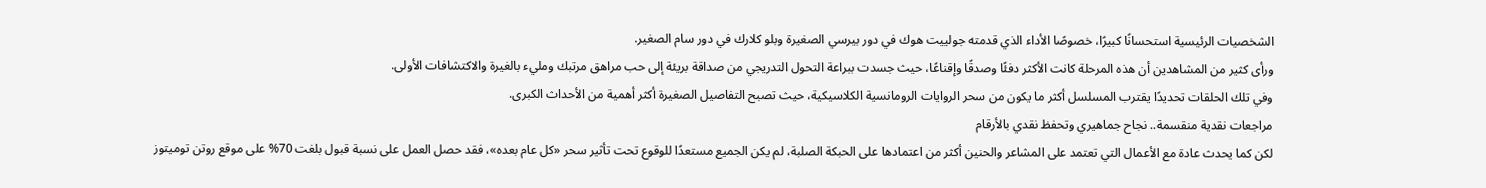الشخصيات الرئيسية استحسانًا كبيرًا، خصوصًا الأداء الذي قدمته جولييت هوك في دور بيرسي الصغيرة وبلو كلارك في دور سام الصغير.
ورأى كثير من المشاهدين أن هذه المرحلة كانت الأكثر دفئًا وصدقًا وإقناعًا، حيث جسدت ببراعة التحول التدريجي من صداقة بريئة إلى حب مراهق مرتبك ومليء بالغيرة والاكتشافات الأولى.
وفي تلك الحلقات تحديدًا يقترب المسلسل أكثر ما يكون من سحر الروايات الرومانسية الكلاسيكية، حيث تصبح التفاصيل الصغيرة أكثر أهمية من الأحداث الكبرى.
مراجعات نقدية منقسمة.. نجاح جماهيري وتحفظ نقدي بالأرقام
لكن كما يحدث عادة مع الأعمال التي تعتمد على المشاعر والحنين أكثر من اعتمادها على الحبكة الصلبة، لم يكن الجميع مستعدًا للوقوع تحت تأثير سحر «كل عام بعده»، فقد حصل العمل على نسبة قبول بلغت 70% على موقع روتن توميتوز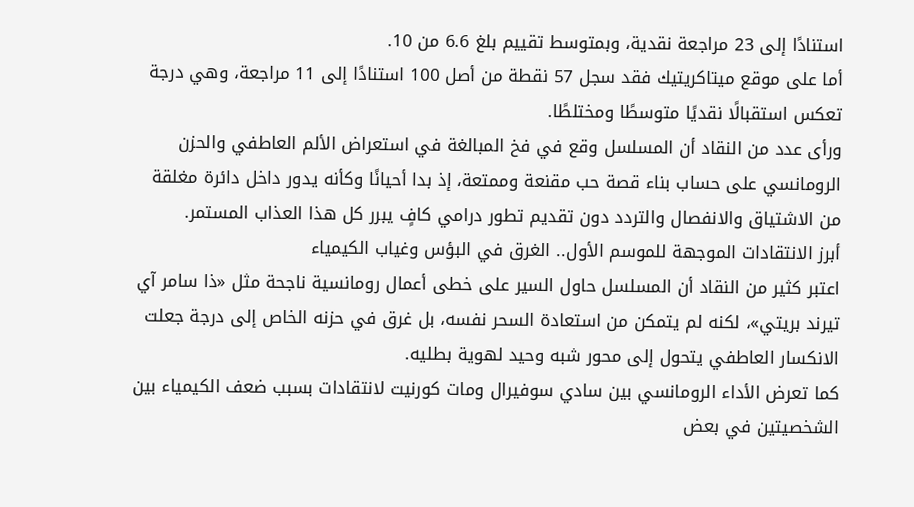استنادًا إلى 23 مراجعة نقدية، وبمتوسط تقييم بلغ 6.6 من 10.
أما على موقع ميتاكريتيك فقد سجل 57 نقطة من أصل 100 استنادًا إلى 11 مراجعة، وهي درجة تعكس استقبالًا نقديًا متوسطًا ومختلطًا.
ورأى عدد من النقاد أن المسلسل وقع في فخ المبالغة في استعراض الألم العاطفي والحزن الرومانسي على حساب بناء قصة حب مقنعة وممتعة، إذ بدا أحيانًا وكأنه يدور داخل دائرة مغلقة من الاشتياق والانفصال والتردد دون تقديم تطور درامي كافٍ يبرر كل هذا العذاب المستمر.
أبرز الانتقادات الموجهة للموسم الأول.. الغرق في البؤس وغياب الكيمياء
اعتبر كثير من النقاد أن المسلسل حاول السير على خطى أعمال رومانسية ناجحة مثل «ذا سامر آي تيرند بريتي»، لكنه لم يتمكن من استعادة السحر نفسه، بل غرق في حزنه الخاص إلى درجة جعلت الانكسار العاطفي يتحول إلى محور شبه وحيد لهوية بطليه.
كما تعرض الأداء الرومانسي بين سادي سوفيرال ومات كورنيت لانتقادات بسبب ضعف الكيمياء بين الشخصيتين في بعض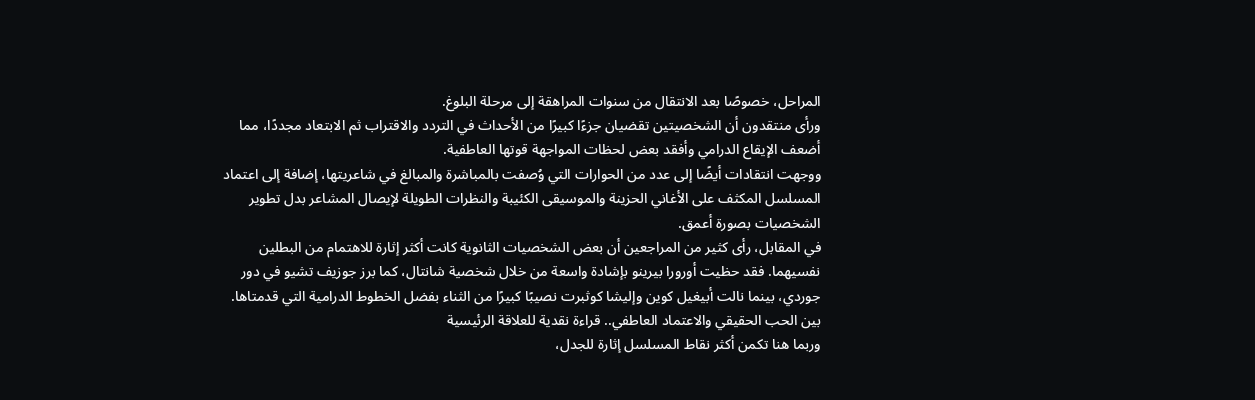المراحل، خصوصًا بعد الانتقال من سنوات المراهقة إلى مرحلة البلوغ.
ورأى منتقدون أن الشخصيتين تقضيان جزءًا كبيرًا من الأحداث في التردد والاقتراب ثم الابتعاد مجددًا، مما أضعف الإيقاع الدرامي وأفقد بعض لحظات المواجهة قوتها العاطفية.
ووجهت انتقادات أيضًا إلى عدد من الحوارات التي وُصفت بالمباشرة والمبالغ في شاعريتها، إضافة إلى اعتماد المسلسل المكثف على الأغاني الحزينة والموسيقى الكئيبة والنظرات الطويلة لإيصال المشاعر بدل تطوير الشخصيات بصورة أعمق.
في المقابل، رأى كثير من المراجعين أن بعض الشخصيات الثانوية كانت أكثر إثارة للاهتمام من البطلين نفسيهما. فقد حظيت أورورا بيرينو بإشادة واسعة من خلال شخصية شانتال، كما برز جوزيف تشيو في دور جوردي، بينما نالت أبيغيل كوين وإليشا كوثبرت نصيبًا كبيرًا من الثناء بفضل الخطوط الدرامية التي قدمتاها.
بين الحب الحقيقي والاعتماد العاطفي.. قراءة نقدية للعلاقة الرئيسية
وربما هنا تكمن أكثر نقاط المسلسل إثارة للجدل،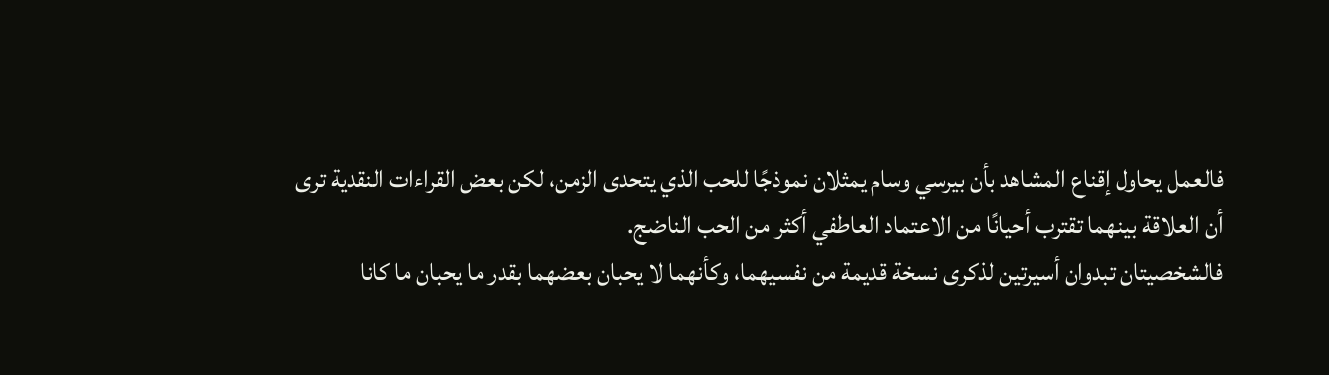فالعمل يحاول إقناع المشاهد بأن بيرسي وسام يمثلان نموذجًا للحب الذي يتحدى الزمن، لكن بعض القراءات النقدية ترى أن العلاقة بينهما تقترب أحيانًا من الاعتماد العاطفي أكثر من الحب الناضج.
فالشخصيتان تبدوان أسيرتين لذكرى نسخة قديمة من نفسيهما، وكأنهما لا يحبان بعضهما بقدر ما يحبان ما كانا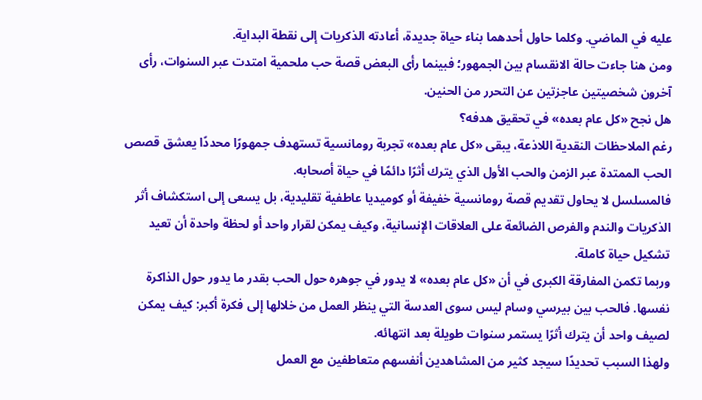عليه في الماضي. وكلما حاول أحدهما بناء حياة جديدة، أعادته الذكريات إلى نقطة البداية.
ومن هنا جاءت حالة الانقسام بين الجمهور؛ فبينما رأى البعض قصة حب ملحمية امتدت عبر السنوات، رأى آخرون شخصيتين عاجزتين عن التحرر من الحنين.
هل نجح «كل عام بعده» في تحقيق هدفه؟
رغم الملاحظات النقدية اللاذعة، يبقى «كل عام بعده» تجربة رومانسية تستهدف جمهورًا محددًا يعشق قصص الحب الممتدة عبر الزمن والحب الأول الذي يترك أثرًا دائمًا في حياة أصحابه.
فالمسلسل لا يحاول تقديم قصة رومانسية خفيفة أو كوميديا عاطفية تقليدية، بل يسعى إلى استكشاف أثر الذكريات والندم والفرص الضائعة على العلاقات الإنسانية، وكيف يمكن لقرار واحد أو لحظة واحدة أن تعيد تشكيل حياة كاملة.
وربما تكمن المفارقة الكبرى في أن «كل عام بعده» لا يدور في جوهره حول الحب بقدر ما يدور حول الذاكرة نفسها. فالحب بين بيرسي وسام ليس سوى العدسة التي ينظر العمل من خلالها إلى فكرة أكبر: كيف يمكن لصيف واحد أن يترك أثرًا يستمر سنوات طويلة بعد انتهائه.
ولهذا السبب تحديدًا سيجد كثير من المشاهدين أنفسهم متعاطفين مع العمل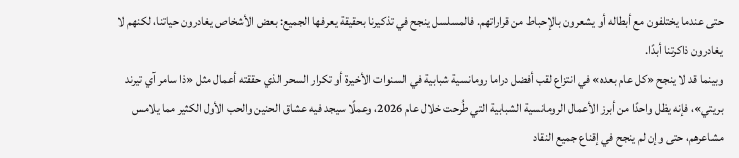حتى عندما يختلفون مع أبطاله أو يشعرون بالإحباط من قراراتهم. فالمسلسل ينجح في تذكيرنا بحقيقة يعرفها الجميع: بعض الأشخاص يغادرون حياتنا، لكنهم لا يغادرون ذاكرتنا أبدًا.
وبينما قد لا ينجح «كل عام بعده» في انتزاع لقب أفضل دراما رومانسية شبابية في السنوات الأخيرة أو تكرار السحر الذي حققته أعمال مثل «ذا سامر آي تيرند بريتي»، فإنه يظل واحدًا من أبرز الأعمال الرومانسية الشبابية التي طُرحت خلال عام 2026، وعملًا سيجد فيه عشاق الحنين والحب الأول الكثير مما يلامس مشاعرهم، حتى وإن لم ينجح في إقناع جميع النقاد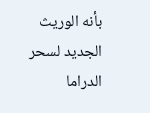بأنه الوريث الجديد لسحر الدراما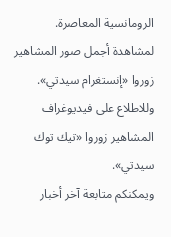الرومانسية المعاصرة.
لمشاهدة أجمل صور المشاهير زوروا «إنستغرام سيدتي».
وللاطلاع على فيديوغراف المشاهير زوروا «تيك توك سيدتي».
ويمكنكم متابعة آخر أخبار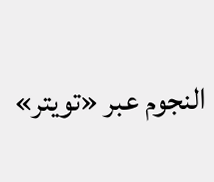النجوم عبر «تويتر»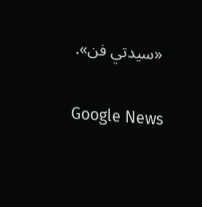«سيدتي فن».

Google News